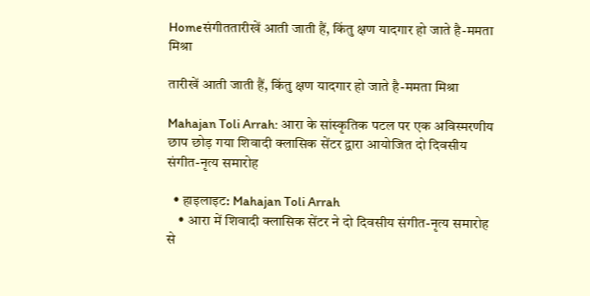Homeसंगीततारीखें आती जाती हैं, किंतु क्षण यादगार हो जाते है-ममता मिश्रा

तारीखें आती जाती हैं, किंतु क्षण यादगार हो जाते है-ममता मिश्रा

Mahajan Toli Arrah: आरा के सांस्कृतिक पटल पर एक अविस्मरणीय छाप छोड़ गया शिवादी क्लासिक सेंटर द्वारा आयोजित दो दिवसीय संगीत-नृत्य समारोह

  • हाइलाइट: Mahajan Toli Arrah
    • आरा में शिवादी क्लासिक सेंटर ने दो दिवसीय संगीत-नृत्य समारोह से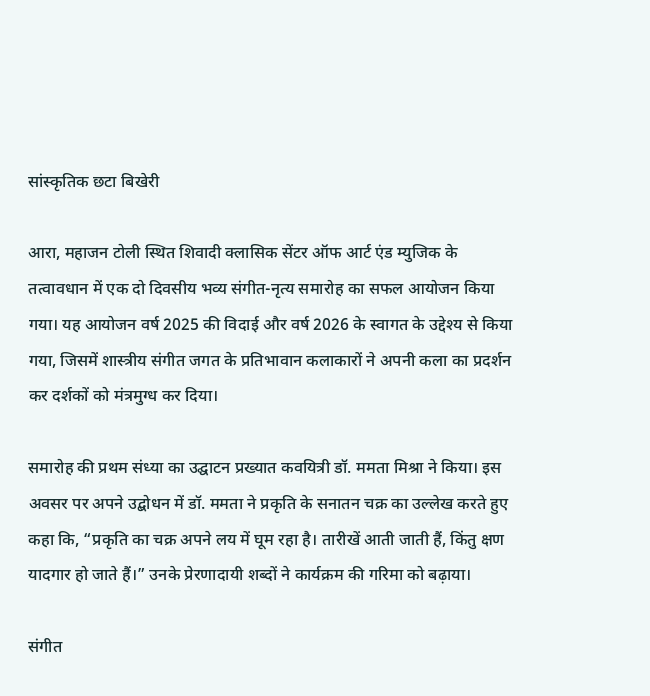सांस्कृतिक छटा बिखेरी

आरा, महाजन टोली स्थित शिवादी क्लासिक सेंटर ऑफ आर्ट एंड म्युजिक के तत्वावधान में एक दो दिवसीय भव्य संगीत-नृत्य समारोह का सफल आयोजन किया गया। यह आयोजन वर्ष 2025 की विदाई और वर्ष 2026 के स्वागत के उद्देश्य से किया गया, जिसमें शास्त्रीय संगीत जगत के प्रतिभावान कलाकारों ने अपनी कला का प्रदर्शन कर दर्शकों को मंत्रमुग्ध कर दिया।

समारोह की प्रथम संध्या का उद्घाटन प्रख्यात कवयित्री डॉ. ममता मिश्रा ने किया। इस अवसर पर अपने उद्बोधन में डॉ. ममता ने प्रकृति के सनातन चक्र का उल्लेख करते हुए कहा कि, “प्रकृति का चक्र अपने लय में घूम रहा है। तारीखें आती जाती हैं, किंतु क्षण यादगार हो जाते हैं।” उनके प्रेरणादायी शब्दों ने कार्यक्रम की गरिमा को बढ़ाया।

संगीत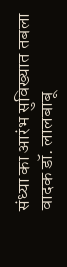संध्या का आरंभ सुविख्यात तबला वादक डॉ. लालबाबू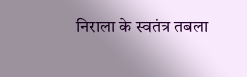निराला के स्वतंत्र तबला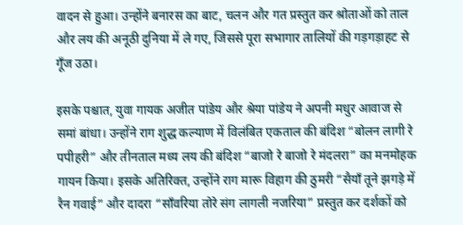वादन से हुआ। उन्होंने बनारस का बाट, चलन और गत प्रस्तुत कर श्रोताओं को ताल और लय की अनूठी दुनिया में ले गए, जिससे पूरा सभागार तालियों की गड़गड़ाहट से गूँज उठा।

इसके पश्चात, युवा गायक अजीत पांडेय और श्रेया पांडेय ने अपनी मधुर आवाज से समां बांधा। उन्होंने राग शुद्ध कल्याण में विलंबित एकताल की बंदिश “बोलन लागी रे पपीहरी” और तीनताल मध्य लय की बंदिश “बाजो रे बाजो रे मंदलरा” का मनमोहक गायन किया। इसके अतिरिक्त, उन्होंने राग मारू विहाग की ठुमरी “सैयाँ तूने झगड़े में रैन गवाई” और दादरा “साँवरिया तोरे संग लागली नजरिया” प्रस्तुत कर दर्शकों को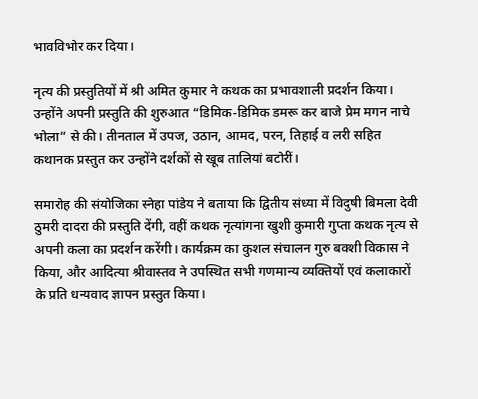भावविभोर कर दिया।

नृत्य की प्रस्तुतियों में श्री अमित कुमार ने कथक का प्रभावशाली प्रदर्शन किया। उन्होंने अपनी प्रस्तुति की शुरुआत “डिमिक-डिमिक डमरू कर बाजे प्रेम मगन नाचे भोला” से की। तीनताल में उपज, उठान, आमद, परन, तिहाई व लरी सहित कथानक प्रस्तुत कर उन्होंने दर्शकों से खूब तालियां बटोरीं।

समारोह की संयोजिका स्नेहा पांडेय ने बताया कि द्वितीय संध्या में विदुषी बिमला देवी ठुमरी दादरा की प्रस्तुति देंगी, वहीं कथक नृत्यांगना खुशी कुमारी गुप्ता कथक नृत्य से अपनी कला का प्रदर्शन करेंगी। कार्यक्रम का कुशल संचालन गुरु बक्शी विकास ने किया, और आदित्या श्रीवास्तव ने उपस्थित सभी गणमान्य व्यक्तियों एवं कलाकारों के प्रति धन्यवाद ज्ञापन प्रस्तुत किया।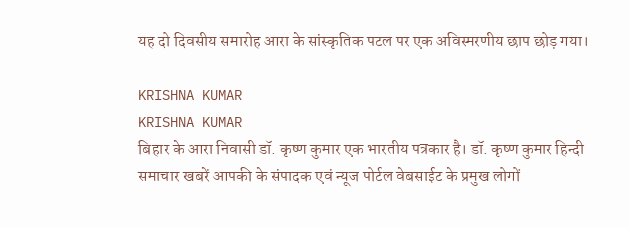यह दो दिवसीय समारोह आरा के सांस्कृतिक पटल पर एक अविस्मरणीय छाप छोड़ गया।

KRISHNA KUMAR
KRISHNA KUMAR
बिहार के आरा निवासी डॉ. कृष्ण कुमार एक भारतीय पत्रकार है। डॉ. कृष्ण कुमार हिन्दी समाचार खबरें आपकी के संपादक एवं न्यूज पोर्टल वेबसाईट के प्रमुख लोगों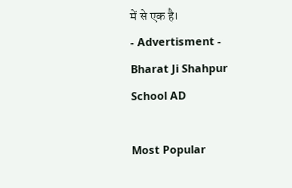में से एक है।
- Advertisment -
Bharat Ji Shahpur
School AD

Most Popular